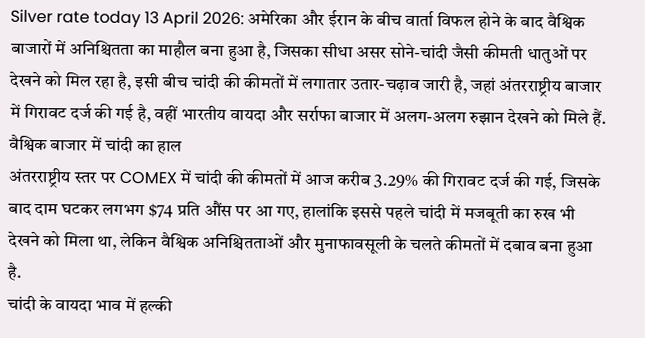Silver rate today 13 April 2026: अमेरिका और ईरान के बीच वार्ता विफल होने के बाद वैश्विक बाजारों में अनिश्चितता का माहौल बना हुआ है, जिसका सीधा असर सोने-चांदी जैसी कीमती धातुओं पर देखने को मिल रहा है, इसी बीच चांदी की कीमतों में लगातार उतार-चढ़ाव जारी है, जहां अंतरराष्ट्रीय बाजार में गिरावट दर्ज की गई है, वहीं भारतीय वायदा और सर्राफा बाजार में अलग-अलग रुझान देखने को मिले हैं.
वैश्विक बाजार में चांदी का हाल
अंतरराष्ट्रीय स्तर पर COMEX में चांदी की कीमतों में आज करीब 3.29% की गिरावट दर्ज की गई, जिसके बाद दाम घटकर लगभग $74 प्रति औंस पर आ गए, हालांकि इससे पहले चांदी में मजबूती का रुख भी देखने को मिला था, लेकिन वैश्विक अनिश्चितताओं और मुनाफावसूली के चलते कीमतों में दबाव बना हुआ है.
चांदी के वायदा भाव में हल्की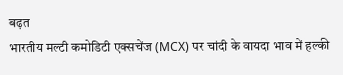बढ़त
भारतीय मल्टी कमोडिटी एक्सचेंज (MCX) पर चांदी के वायदा भाव में हल्की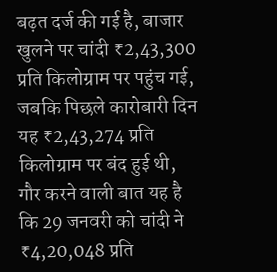बढ़त दर्ज की गई है, बाजार खुलने पर चांदी ₹2,43,300 प्रति किलोग्राम पर पहुंच गई, जबकि पिछले कारोबारी दिन यह ₹2,43,274 प्रति किलोग्राम पर बंद हुई थी, गौर करने वाली बात यह है कि 29 जनवरी को चांदी ने ₹4,20,048 प्रति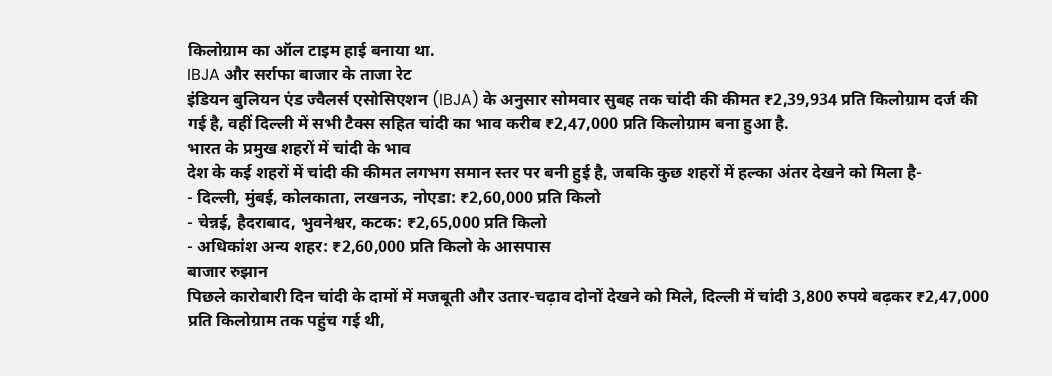किलोग्राम का ऑल टाइम हाई बनाया था.
IBJA और सर्राफा बाजार के ताजा रेट
इंडियन बुलियन एंड ज्वैलर्स एसोसिएशन (IBJA) के अनुसार सोमवार सुबह तक चांदी की कीमत ₹2,39,934 प्रति किलोग्राम दर्ज की गई है, वहीं दिल्ली में सभी टैक्स सहित चांदी का भाव करीब ₹2,47,000 प्रति किलोग्राम बना हुआ है.
भारत के प्रमुख शहरों में चांदी के भाव
देश के कई शहरों में चांदी की कीमत लगभग समान स्तर पर बनी हुई है, जबकि कुछ शहरों में हल्का अंतर देखने को मिला है-
- दिल्ली, मुंबई, कोलकाता, लखनऊ, नोएडा: ₹2,60,000 प्रति किलो
- चेन्नई, हैदराबाद, भुवनेश्वर, कटक: ₹2,65,000 प्रति किलो
- अधिकांश अन्य शहर: ₹2,60,000 प्रति किलो के आसपास
बाजार रुझान
पिछले कारोबारी दिन चांदी के दामों में मजबूती और उतार-चढ़ाव दोनों देखने को मिले, दिल्ली में चांदी 3,800 रुपये बढ़कर ₹2,47,000 प्रति किलोग्राम तक पहुंच गई थी,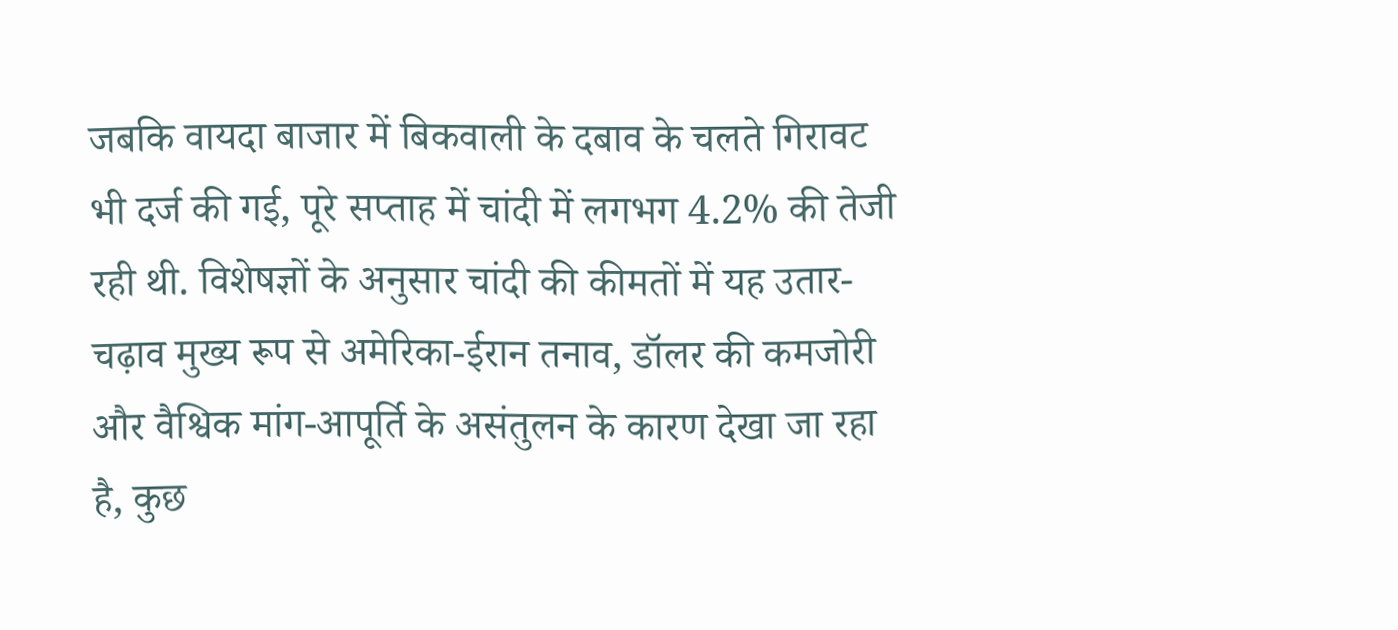जबकि वायदा बाजार में बिकवाली के दबाव के चलते गिरावट भी दर्ज की गई, पूरे सप्ताह में चांदी में लगभग 4.2% की तेजी रही थी. विशेषज्ञों के अनुसार चांदी की कीमतों में यह उतार-चढ़ाव मुख्य रूप से अमेरिका-ईरान तनाव, डॉलर की कमजोरी और वैश्विक मांग-आपूर्ति के असंतुलन के कारण देखा जा रहा है, कुछ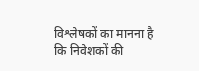विश्लेषकों का मानना है कि निवेशकों की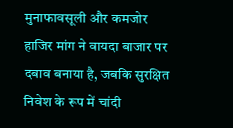मुनाफावसूली और कमजोर हाजिर मांग ने वायदा बाजार पर दबाव बनाया है, जबकि सुरक्षित निवेश के रूप में चांदी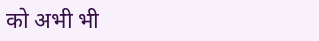को अभी भी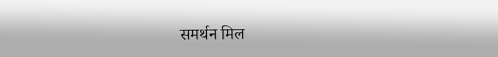समर्थन मिल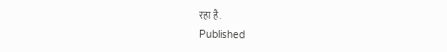रहा है.
Published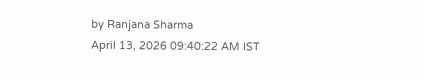by Ranjana Sharma
April 13, 2026 09:40:22 AM IST